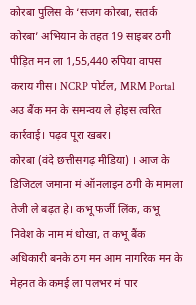कोरबा पुलिस के ‘सजग कोरबा, सतर्क कोरबा’ अभियान के तहत 19 साइबर ठगी पीड़ित मन ला 1,55,440 रुपिया वापस कराय गीस। NCRP पोर्टल, MRM Portal अउ बैंक मन के समन्वय ले होइस त्वरित कार्रवाई। पढ़व पूरा खबर।
कोरबा (वंदे छत्तीसगढ़ मीडिया) । आज के डिजिटल जमाना मं ऑनलाइन ठगी के मामला तेजी ले बढ़त हे। कभू फर्जी लिंक, कभू निवेश के नाम मं धोखा, त कभू बैंक अधिकारी बनके ठग मन आम नागरिक मन के मेहनत के कमई ला पलभर मं पार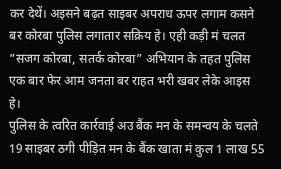कर देथें। अइसने बढ़त साइबर अपराध ऊपर लगाम कसने बर कोरबा पुलिस लगातार सक्रिय हे। एही कड़ी मं चलत “सजग कोरबा, सतर्क कोरबा” अभियान के तहत पुलिस एक बार फेर आम जनता बर राहत भरी खबर लेके आइस हे।
पुलिस के त्वरित कार्रवाई अउ बैंक मन के समन्वय के चलते 19 साइबर ठगी पीड़ित मन के बैंक खाता मं कुल 1 लाख 55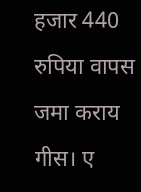हजार 440 रुपिया वापस जमा कराय गीस। ए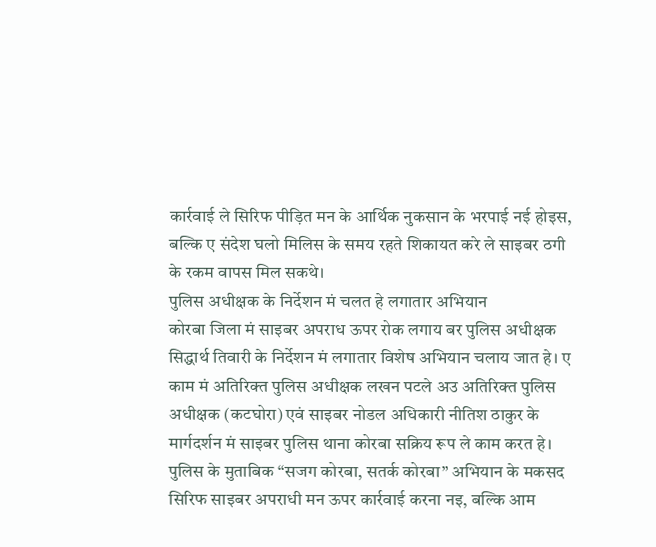कार्रवाई ले सिरिफ पीड़ित मन के आर्थिक नुकसान के भरपाई नई होइस, बल्कि ए संदेश घलो मिलिस के समय रहते शिकायत करे ले साइबर ठगी के रकम वापस मिल सकथे।
पुलिस अधीक्षक के निर्देशन मं चलत हे लगातार अभियान
कोरबा जिला मं साइबर अपराध ऊपर रोक लगाय बर पुलिस अधीक्षक सिद्धार्थ तिवारी के निर्देशन मं लगातार विशेष अभियान चलाय जात हे। ए काम मं अतिरिक्त पुलिस अधीक्षक लखन पटले अउ अतिरिक्त पुलिस अधीक्षक (कटघोरा) एवं साइबर नोडल अधिकारी नीतिश ठाकुर के मार्गदर्शन मं साइबर पुलिस थाना कोरबा सक्रिय रूप ले काम करत हे।
पुलिस के मुताबिक “सजग कोरबा, सतर्क कोरबा” अभियान के मकसद सिरिफ साइबर अपराधी मन ऊपर कार्रवाई करना नइ, बल्कि आम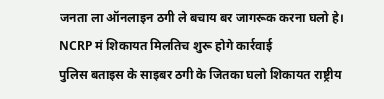जनता ला ऑनलाइन ठगी ले बचाय बर जागरूक करना घलो हे।
NCRP मं शिकायत मिलतिच शुरू होगे कार्रवाई
पुलिस बताइस के साइबर ठगी के जितका घलो शिकायत राष्ट्रीय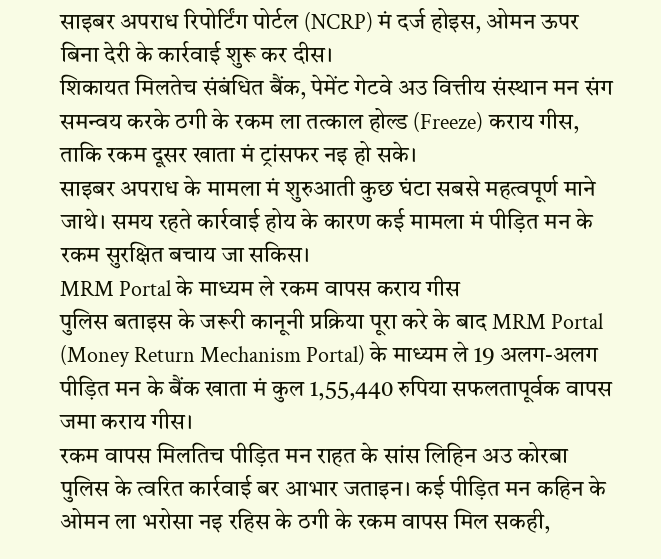साइबर अपराध रिपोर्टिंग पोर्टल (NCRP) मं दर्ज होइस, ओमन ऊपर बिना देरी के कार्रवाई शुरू कर दीस।
शिकायत मिलतेच संबंधित बैंक, पेमेंट गेटवे अउ वित्तीय संस्थान मन संग समन्वय करके ठगी के रकम ला तत्काल होल्ड (Freeze) कराय गीस, ताकि रकम दूसर खाता मं ट्रांसफर नइ हो सके।
साइबर अपराध के मामला मं शुरुआती कुछ घंटा सबसे महत्वपूर्ण माने जाथे। समय रहते कार्रवाई होय के कारण कई मामला मं पीड़ित मन के रकम सुरक्षित बचाय जा सकिस।
MRM Portal के माध्यम ले रकम वापस कराय गीस
पुलिस बताइस के जरूरी कानूनी प्रक्रिया पूरा करे के बाद MRM Portal (Money Return Mechanism Portal) के माध्यम ले 19 अलग-अलग पीड़ित मन के बैंक खाता मं कुल 1,55,440 रुपिया सफलतापूर्वक वापस जमा कराय गीस।
रकम वापस मिलतिच पीड़ित मन राहत के सांस लिहिन अउ कोरबा पुलिस के त्वरित कार्रवाई बर आभार जताइन। कई पीड़ित मन कहिन के ओमन ला भरोसा नइ रहिस के ठगी के रकम वापस मिल सकही,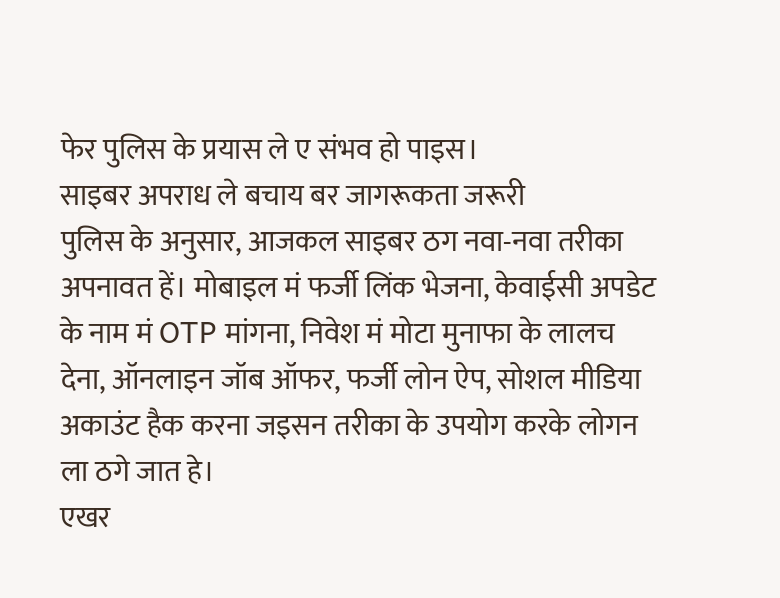फेर पुलिस के प्रयास ले ए संभव हो पाइस।
साइबर अपराध ले बचाय बर जागरूकता जरूरी
पुलिस के अनुसार, आजकल साइबर ठग नवा-नवा तरीका अपनावत हें। मोबाइल मं फर्जी लिंक भेजना, केवाईसी अपडेट के नाम मं OTP मांगना, निवेश मं मोटा मुनाफा के लालच देना, ऑनलाइन जॉब ऑफर, फर्जी लोन ऐप, सोशल मीडिया अकाउंट हैक करना जइसन तरीका के उपयोग करके लोगन ला ठगे जात हे।
एखर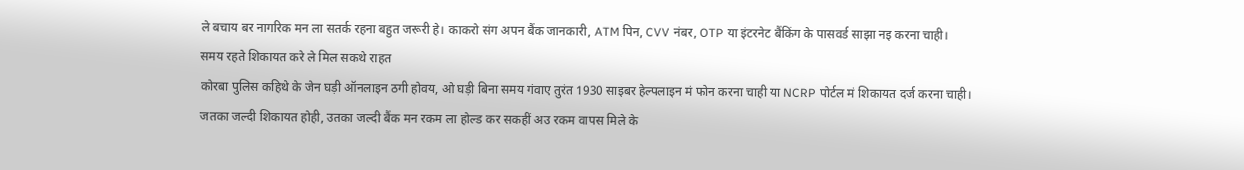ले बचाय बर नागरिक मन ला सतर्क रहना बहुत जरूरी हे। काकरो संग अपन बैंक जानकारी, ATM पिन, CVV नंबर, OTP या इंटरनेट बैंकिंग के पासवर्ड साझा नइ करना चाही।
समय रहते शिकायत करे ले मिल सकथे राहत
कोरबा पुलिस कहिथे के जेन घड़ी ऑनलाइन ठगी होवय, ओ घड़ी बिना समय गंवाए तुरंत 1930 साइबर हेल्पलाइन मं फोन करना चाही या NCRP पोर्टल मं शिकायत दर्ज करना चाही।
जतका जल्दी शिकायत होही, उतका जल्दी बैंक मन रकम ला होल्ड कर सकहीं अउ रकम वापस मिले के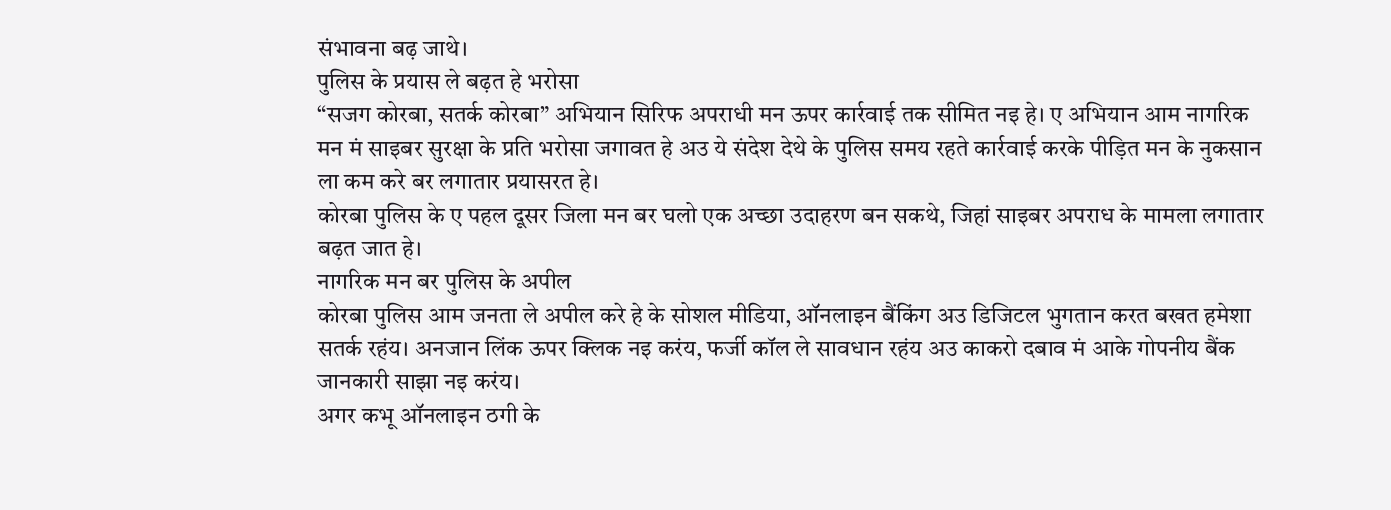संभावना बढ़ जाथे।
पुलिस के प्रयास ले बढ़त हे भरोसा
“सजग कोरबा, सतर्क कोरबा” अभियान सिरिफ अपराधी मन ऊपर कार्रवाई तक सीमित नइ हे। ए अभियान आम नागरिक मन मं साइबर सुरक्षा के प्रति भरोसा जगावत हे अउ ये संदेश देथे के पुलिस समय रहते कार्रवाई करके पीड़ित मन के नुकसान ला कम करे बर लगातार प्रयासरत हे।
कोरबा पुलिस के ए पहल दूसर जिला मन बर घलो एक अच्छा उदाहरण बन सकथे, जिहां साइबर अपराध के मामला लगातार बढ़त जात हे।
नागरिक मन बर पुलिस के अपील
कोरबा पुलिस आम जनता ले अपील करे हे के सोशल मीडिया, ऑनलाइन बैंकिंग अउ डिजिटल भुगतान करत बखत हमेशा सतर्क रहंय। अनजान लिंक ऊपर क्लिक नइ करंय, फर्जी कॉल ले सावधान रहंय अउ काकरो दबाव मं आके गोपनीय बैंक जानकारी साझा नइ करंय।
अगर कभू ऑनलाइन ठगी के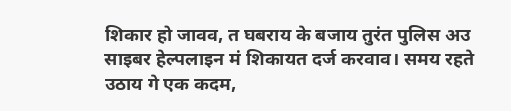शिकार हो जावव, त घबराय के बजाय तुरंत पुलिस अउ साइबर हेल्पलाइन मं शिकायत दर्ज करवाव। समय रहते उठाय गे एक कदम,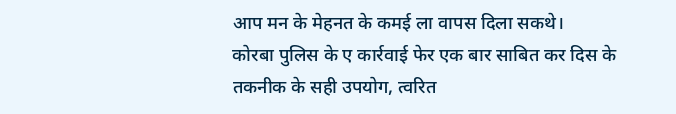आप मन के मेहनत के कमई ला वापस दिला सकथे।
कोरबा पुलिस के ए कार्रवाई फेर एक बार साबित कर दिस के तकनीक के सही उपयोग, त्वरित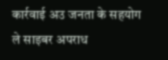कार्रवाई अउ जनता के सहयोग ले साइबर अपराध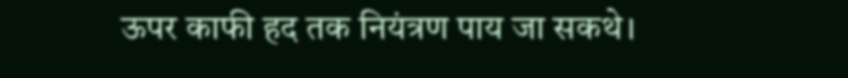ऊपर काफी हद तक नियंत्रण पाय जा सकथे।